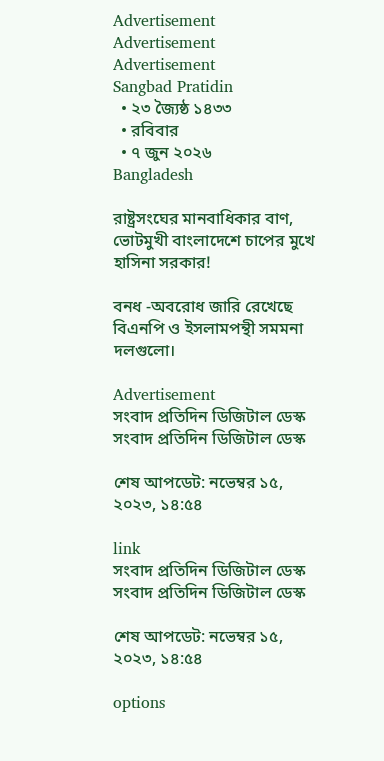Advertisement
Advertisement
Advertisement
Sangbad Pratidin
  • ২৩ জ্যৈষ্ঠ ১৪৩৩
  • রবিবার
  • ৭ জুন ২০২৬
Bangladesh

রাষ্ট্রসংঘের মানবাধিকার বাণ, ভোটমুখী বাংলাদেশে চাপের মুখে হাসিনা সরকার!

বনধ -অবরোধ জারি রেখেছে বিএনপি ও ইসলামপন্থী সমমনা দলগুলো।

Advertisement
সংবাদ প্রতিদিন ডিজিটাল ডেস্ক
সংবাদ প্রতিদিন ডিজিটাল ডেস্ক

শেষ আপডেট: নভেম্বর ১৫, ২০২৩, ১৪:৫৪

link
সংবাদ প্রতিদিন ডিজিটাল ডেস্ক
সংবাদ প্রতিদিন ডিজিটাল ডেস্ক

শেষ আপডেট: নভেম্বর ১৫, ২০২৩, ১৪:৫৪

options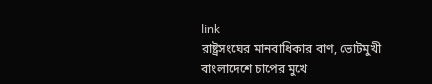link
রাষ্ট্রসংঘের মানবাধিকার বাণ, ভোটমুখী বাংলাদেশে চাপের মুখে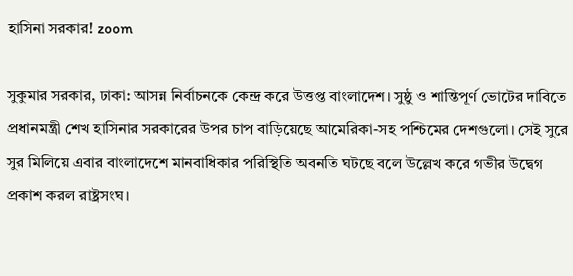হাসিনা সরকার! zoom

সুকুমার সরকার, ঢাকা: আসন্ন নির্বাচনকে কেন্দ্র করে উত্তপ্ত বাংলাদেশ। সুষ্ঠু ও শান্তিপূর্ণ ভোটের দাবিতে প্রধানমন্ত্রী শেখ হাসিনার সরকারের উপর চাপ বাড়িয়েছে আমেরিকা-সহ পশ্চিমের দেশগুলো। সেই সুরে সুর মিলিয়ে এবার বাংলাদেশে মানবাধিকার পরিস্থিতি অবনতি ঘটছে বলে উল্লেখ করে গভীর উদ্বেগ প্রকাশ করল রাষ্ট্রসংঘ।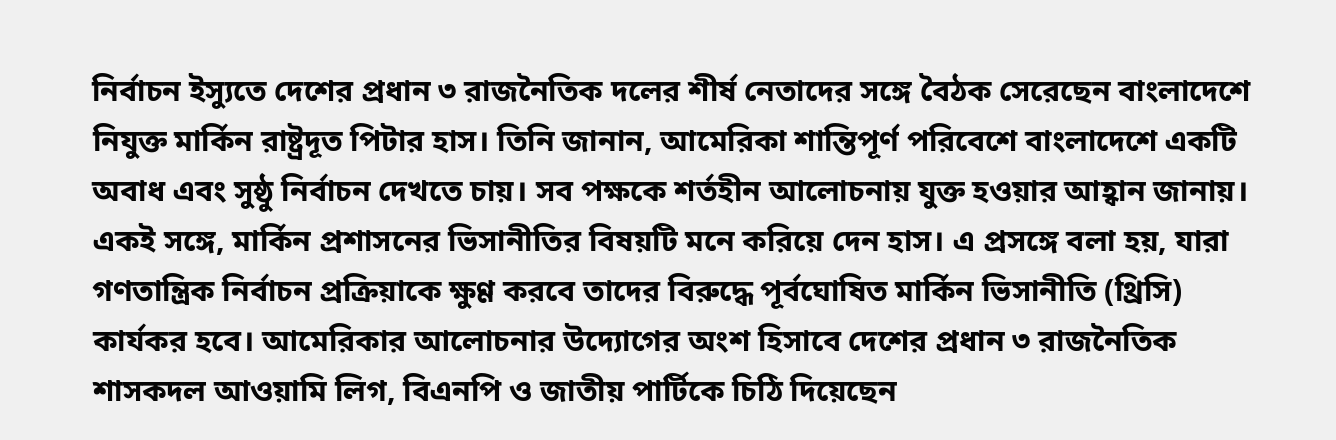নির্বাচ‌ন ইস্যুতে দেশের প্রধান ৩ রাজনৈ‌তিক দলের শীর্ষ নেতাদের সঙ্গে বৈঠক সেরেছেন বাংলাদেশে নিযুক্ত মা‌র্কিন রাষ্ট্রদূত পিটার হাস। তিনি জানান, আমেরিকা শান্তিপূর্ণ পরিবেশে বাংলাদেশে একটি অবাধ এবং সুষ্ঠু নির্বাচন দেখতে চায়। সব পক্ষকে শর্তহীন আলোচনায় যুক্ত হওয়ার আহ্বান জানায়। একই সঙ্গে, মার্কিন প্রশাসনের ভিসানী‌তির বিষয়‌টি ম‌নে ক‌রি‌য়ে দেন হাস। এ প্রসঙ্গে বলা হয়, যারা গণতান্ত্রিক নির্বাচন প্রক্রিয়াকে ক্ষুণ্ণ করবে তাদের বিরুদ্ধে পূর্বঘোষিত মার্কিন ভিসানী‌তি (থ্রিসি) কার্যকর হবে। আমেরিকার আলোচনার উদ্যোগের অংশ হিসাবে দেশের প্রধান ৩ রাজনৈতিক শাসকদল আওয়ামি লিগ, বিএনপি ও জাতীয় পার্টিকে চিঠি দিয়েছেন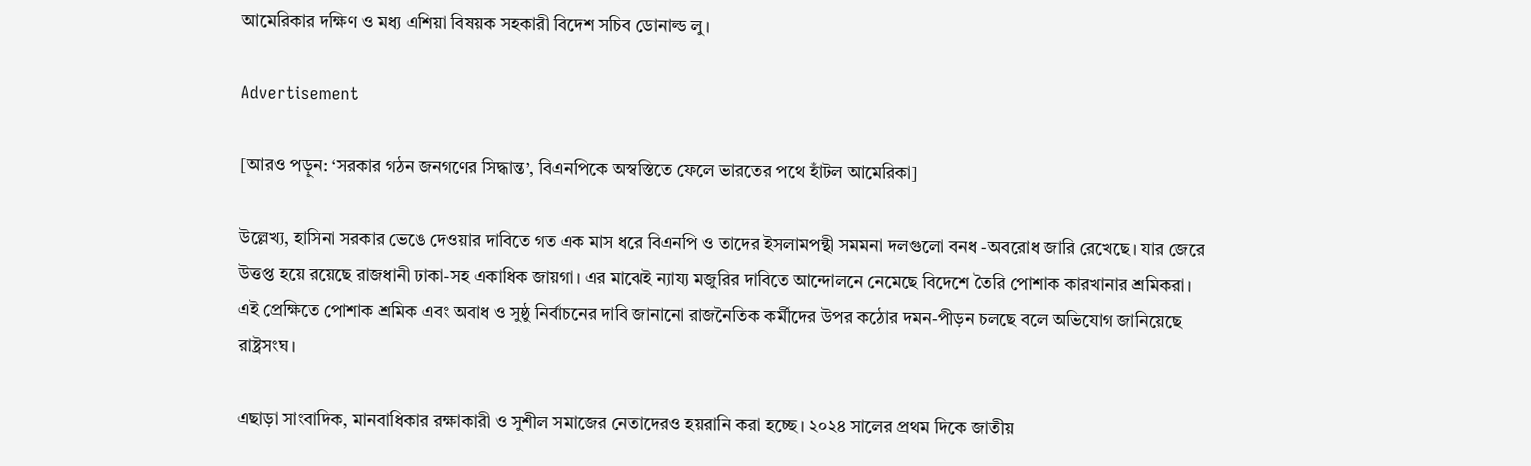আমেরিকার দক্ষিণ ও মধ্য এশিয়া বিষয়ক সহকারী বিদেশ সচিব ডোনাল্ড লু।

Advertisement

[আরও পড়ুন: ‘সরকার গঠন জনগণের সিদ্ধান্ত’, বিএনপিকে অস্বস্তিতে ফেলে ভারতের পথে হাঁটল আমেরিকা]

উল্লেখ্য, হাসিনা সরকার ভেঙে দেওয়ার দাবিতে গত এক মাস ধরে বিএনপি ও তাদের ইসলামপন্থী সমমনা দলগুলো বনধ -অবরোধ জারি রেখেছে। যার জেরে উত্তপ্ত হয়ে রয়েছে রাজধানী ঢাকা-সহ একাধিক জায়গা। এর মাঝেই ন্যায্য মজুরির দাবিতে আন্দোলনে নেমেছে বিদেশে তৈরি পোশাক কারখানার শ্রমিকরা। এই প্রেক্ষিতে পোশাক শ্রমিক এবং অবাধ ও সুষ্ঠু নির্বাচনের দাবি জানানো রাজনৈতিক কর্মীদের উপর কঠোর দমন-পীড়ন চলছে বলে অভিযোগ জানিয়েছে রাষ্ট্রসংঘ।

এছাড়া সাংবাদিক, মানবাধিকার রক্ষাকারী ও সুশীল সমাজের নেতাদেরও হয়রানি করা হচ্ছে। ২০২৪ সালের প্রথম দিকে জাতীয়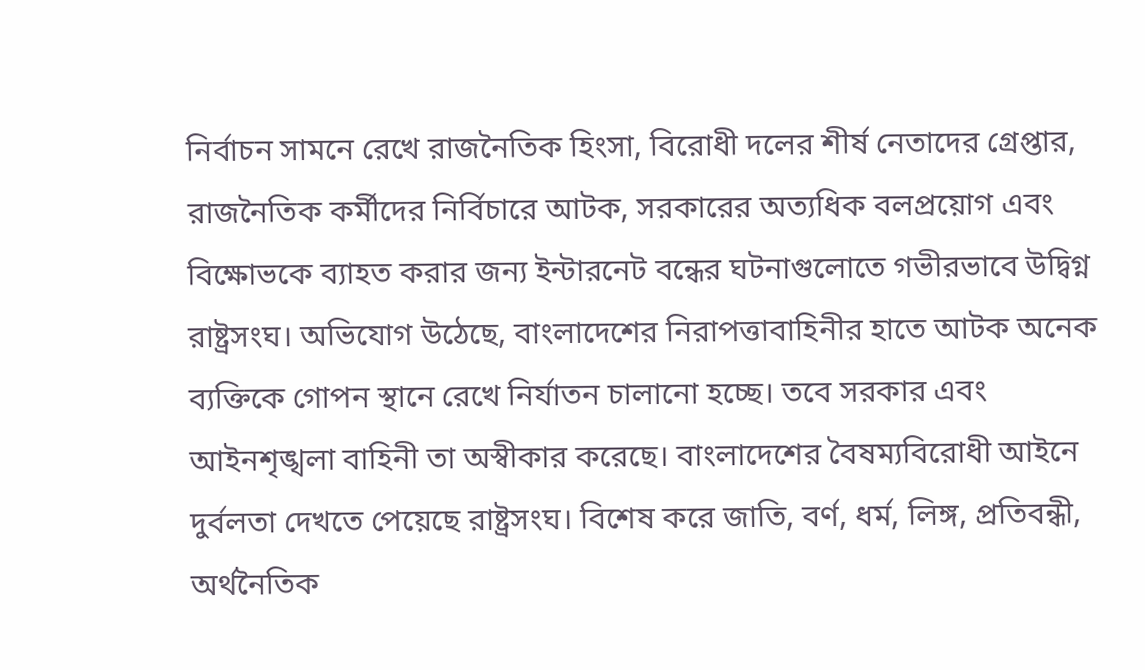নির্বাচন সামনে রেখে রাজনৈতিক হিংসা, বিরোধী দলের শীর্ষ নেতাদের গ্রেপ্তার, রাজনৈতিক কর্মীদের নির্বিচারে আটক, সরকারের অত্যধিক বলপ্রয়োগ এবং বিক্ষোভকে ব্যাহত করার জন্য ইন্টারনেট বন্ধের ঘটনাগুলোতে গভীরভাবে উদ্বিগ্ন রাষ্ট্রসংঘ। অভিযোগ উঠেছে, বাংলাদেশের নিরাপত্তাবাহিনীর হাতে আটক অনেক ব্যক্তিকে গোপন স্থানে রেখে নির্যাতন চালানো হচ্ছে। তবে সরকার এবং আইনশৃঙ্খলা বাহিনী তা অস্বীকার করেছে। বাংলাদেশের বৈষম্যবিরোধী আইনে দুর্বলতা দেখতে পেয়েছে রাষ্ট্রসংঘ। বিশেষ করে জাতি, বর্ণ, ধর্ম, লিঙ্গ, প্রতিবন্ধী, অর্থনৈতিক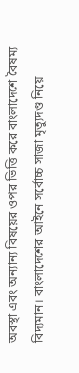অবস্থা এবং অন্যান্য বিষয়ের ওপর ভিত্তি করে বাংলাদেশে বৈষম্য বিদ্যমান। বাংলাদেশের আইনে সর্বোচ্চ সাজা মৃত্যুদণ্ড নিয়ে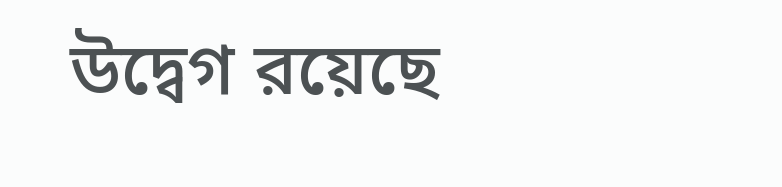উদ্বেগ রয়েছে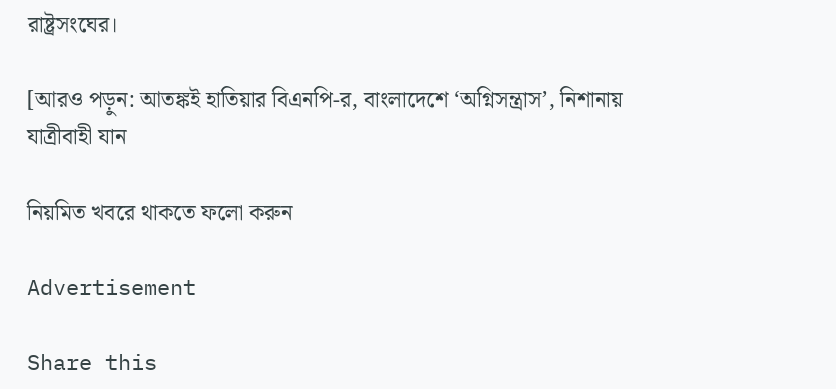রাষ্ট্রসংঘের।

[আরও পড়ুন: আতঙ্কই হাতিয়ার বিএনপি-র, বাংলাদেশে ‘অগ্নিসন্ত্রাস’, নিশানায় যাত্রীবাহী যান

নিয়মিত খবরে থাকতে ফলো করুন

Advertisement

Share this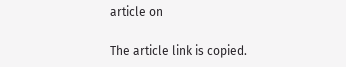article on

The article link is copied.